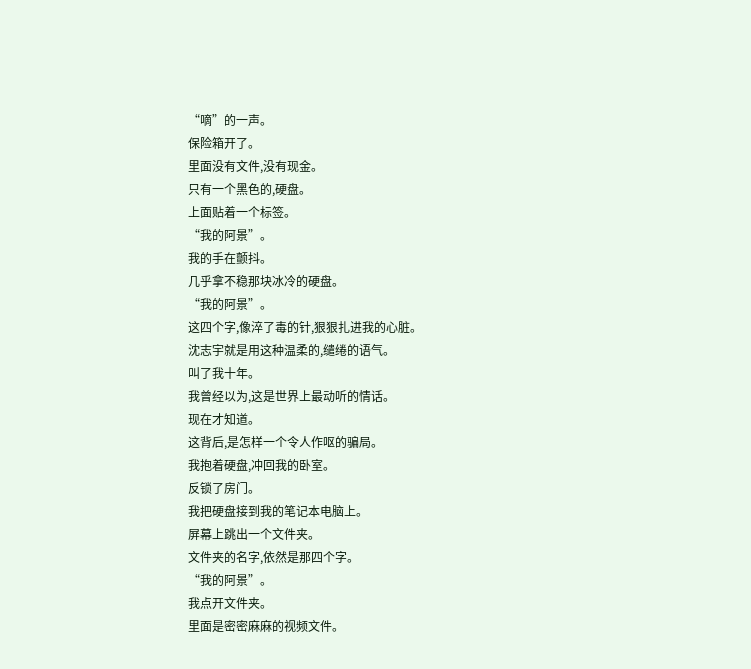“嘀”的一声。
保险箱开了。
里面没有文件,没有现金。
只有一个黑色的,硬盘。
上面贴着一个标签。
“我的阿景”。
我的手在颤抖。
几乎拿不稳那块冰冷的硬盘。
“我的阿景”。
这四个字,像淬了毒的针,狠狠扎进我的心脏。
沈志宇就是用这种温柔的,缱绻的语气。
叫了我十年。
我曾经以为,这是世界上最动听的情话。
现在才知道。
这背后,是怎样一个令人作呕的骗局。
我抱着硬盘,冲回我的卧室。
反锁了房门。
我把硬盘接到我的笔记本电脑上。
屏幕上跳出一个文件夹。
文件夹的名字,依然是那四个字。
“我的阿景”。
我点开文件夹。
里面是密密麻麻的视频文件。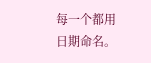每一个都用日期命名。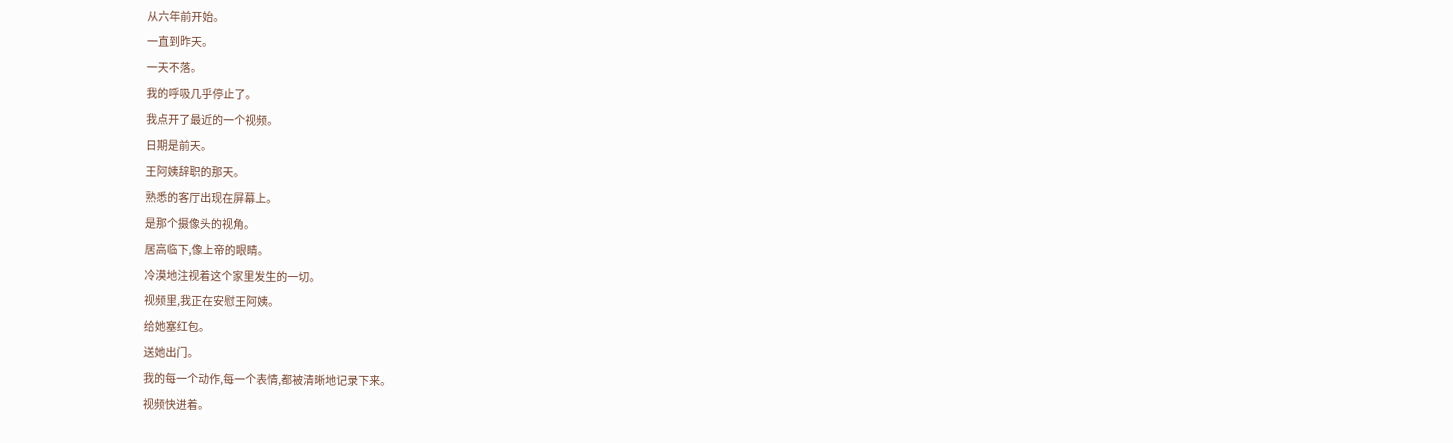从六年前开始。
一直到昨天。
一天不落。
我的呼吸几乎停止了。
我点开了最近的一个视频。
日期是前天。
王阿姨辞职的那天。
熟悉的客厅出现在屏幕上。
是那个摄像头的视角。
居高临下,像上帝的眼睛。
冷漠地注视着这个家里发生的一切。
视频里,我正在安慰王阿姨。
给她塞红包。
送她出门。
我的每一个动作,每一个表情,都被清晰地记录下来。
视频快进着。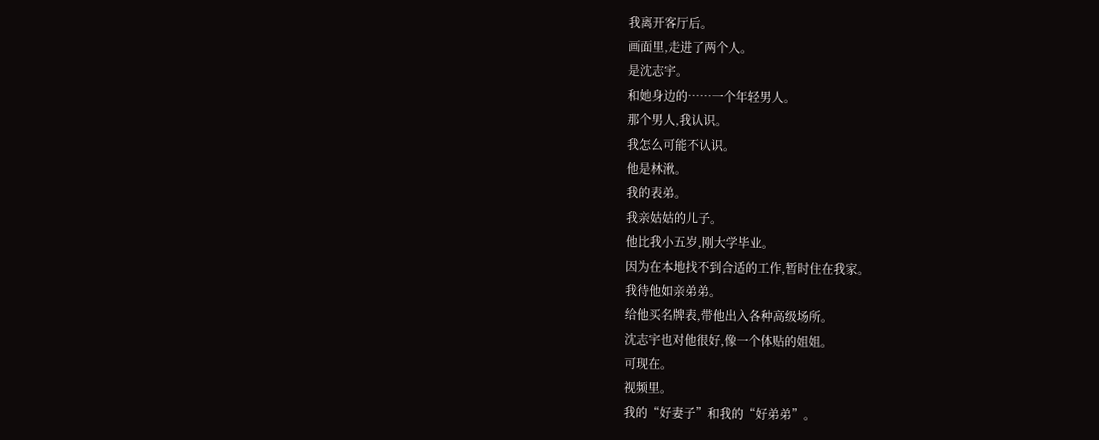我离开客厅后。
画面里,走进了两个人。
是沈志宇。
和她身边的……一个年轻男人。
那个男人,我认识。
我怎么可能不认识。
他是林湫。
我的表弟。
我亲姑姑的儿子。
他比我小五岁,刚大学毕业。
因为在本地找不到合适的工作,暂时住在我家。
我待他如亲弟弟。
给他买名牌表,带他出入各种高级场所。
沈志宇也对他很好,像一个体贴的姐姐。
可现在。
视频里。
我的“好妻子”和我的“好弟弟”。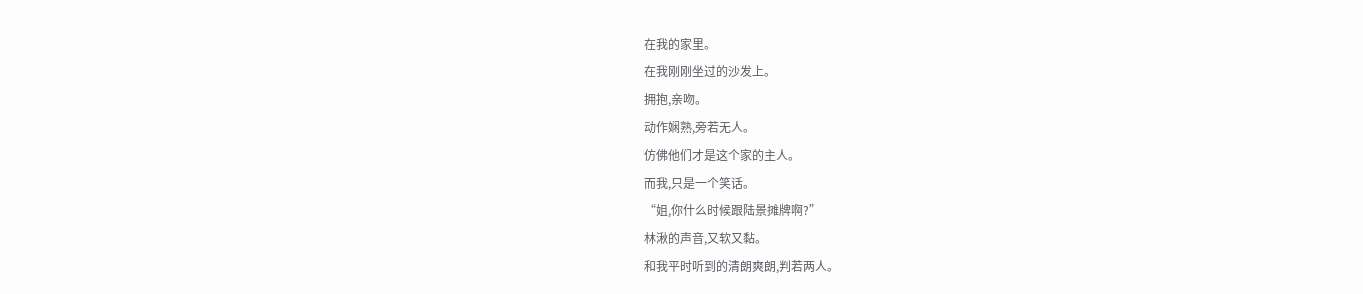在我的家里。
在我刚刚坐过的沙发上。
拥抱,亲吻。
动作娴熟,旁若无人。
仿佛他们才是这个家的主人。
而我,只是一个笑话。
“姐,你什么时候跟陆景摊牌啊?”
林湫的声音,又软又黏。
和我平时听到的清朗爽朗,判若两人。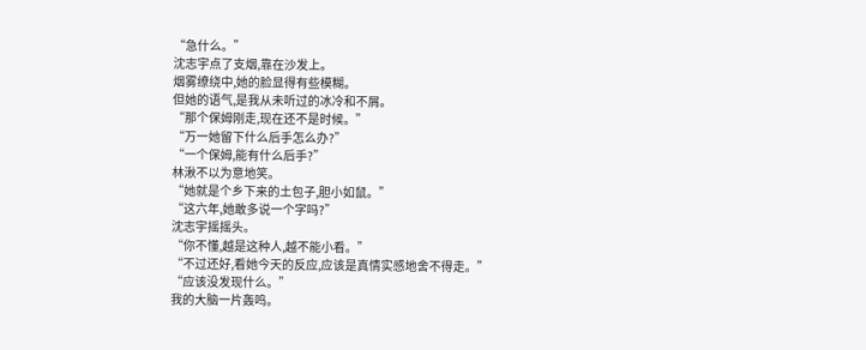“急什么。”
沈志宇点了支烟,靠在沙发上。
烟雾缭绕中,她的脸显得有些模糊。
但她的语气,是我从未听过的冰冷和不屑。
“那个保姆刚走,现在还不是时候。”
“万一她留下什么后手怎么办?”
“一个保姆,能有什么后手?”
林湫不以为意地笑。
“她就是个乡下来的土包子,胆小如鼠。”
“这六年,她敢多说一个字吗?”
沈志宇摇摇头。
“你不懂,越是这种人,越不能小看。”
“不过还好,看她今天的反应,应该是真情实感地舍不得走。”
“应该没发现什么。”
我的大脑一片轰鸣。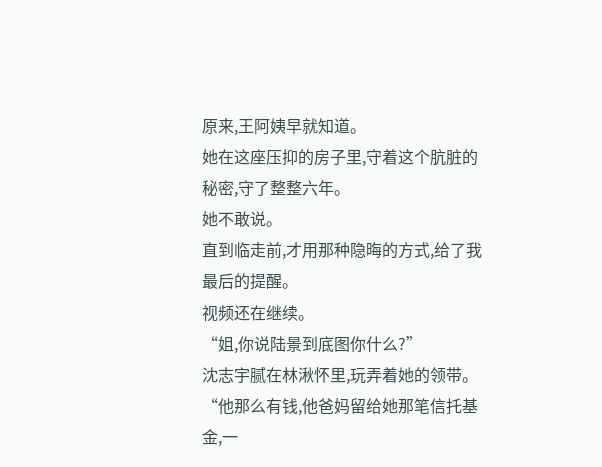原来,王阿姨早就知道。
她在这座压抑的房子里,守着这个肮脏的秘密,守了整整六年。
她不敢说。
直到临走前,才用那种隐晦的方式,给了我最后的提醒。
视频还在继续。
“姐,你说陆景到底图你什么?”
沈志宇腻在林湫怀里,玩弄着她的领带。
“他那么有钱,他爸妈留给她那笔信托基金,一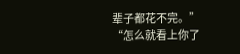辈子都花不完。”
“怎么就看上你了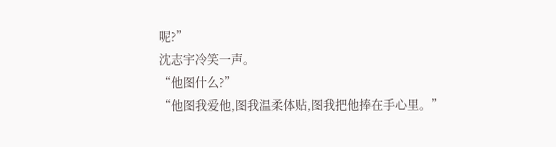呢?”
沈志宇冷笑一声。
“他图什么?”
“他图我爱他,图我温柔体贴,图我把他捧在手心里。”